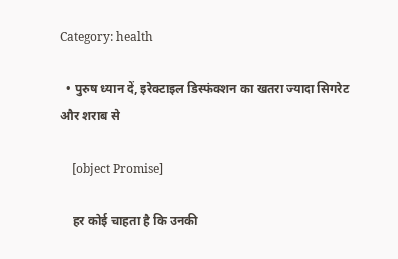Category: health

  • पुरुष ध्यान दें, इरेक्टाइल डिस्फंक्शन का खतरा ज्यादा सिगरेट और शराब से

    [object Promise]

    हर कोई चाहता है कि उनकी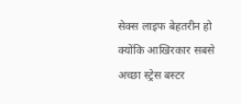सेक्स लाइफ बेहतरीन हो क्योंकि आखिरकार सबसे अच्छा स्ट्रेस बस्टर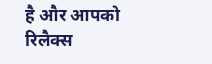है और आपको रिलैक्स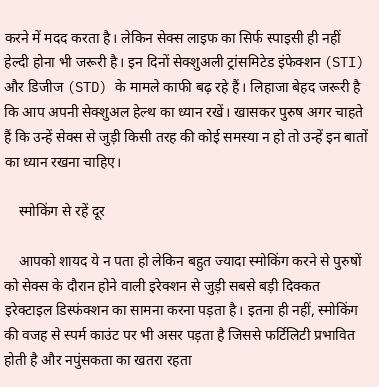करने में मदद करता है। लेकिन सेक्स लाइफ का सिर्फ स्पाइसी ही नहीं हेल्दी होना भी जरूरी है। इन दिनों सेक्शुअली ट्रांसमिटेड इंफेक्शन (STI) और डिजीज (STD) के मामले काफी बढ़ रहे हैं। लिहाजा बेहद जरूरी है कि आप अपनी सेक्शुअल हेल्थ का ध्यान रखें। खासकर पुरुष अगर चाहते हैं कि उन्हें सेक्स से जुड़ी किसी तरह की कोई समस्या न हो तो उन्हें इन बातों का ध्यान रखना चाहिए।

    स्मोकिंग से रहें दूर

    आपको शायद ये न पता हो लेकिन बहुत ज्यादा स्मोकिंग करने से पुरुषों को सेक्स के दौरान होने वाली इरेक्शन से जुड़ी सबसे बड़ी दिक्कत इरेक्टाइल डिस्फंक्शन का सामना करना पड़ता है। इतना ही नहीं, स्मोकिंग की वजह से स्पर्म काउंट पर भी असर पड़ता है जिससे फर्टिलिटी प्रभावित होती है और नपुंसकता का खतरा रहता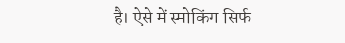है। ऐसे में स्मोकिंग सिर्फ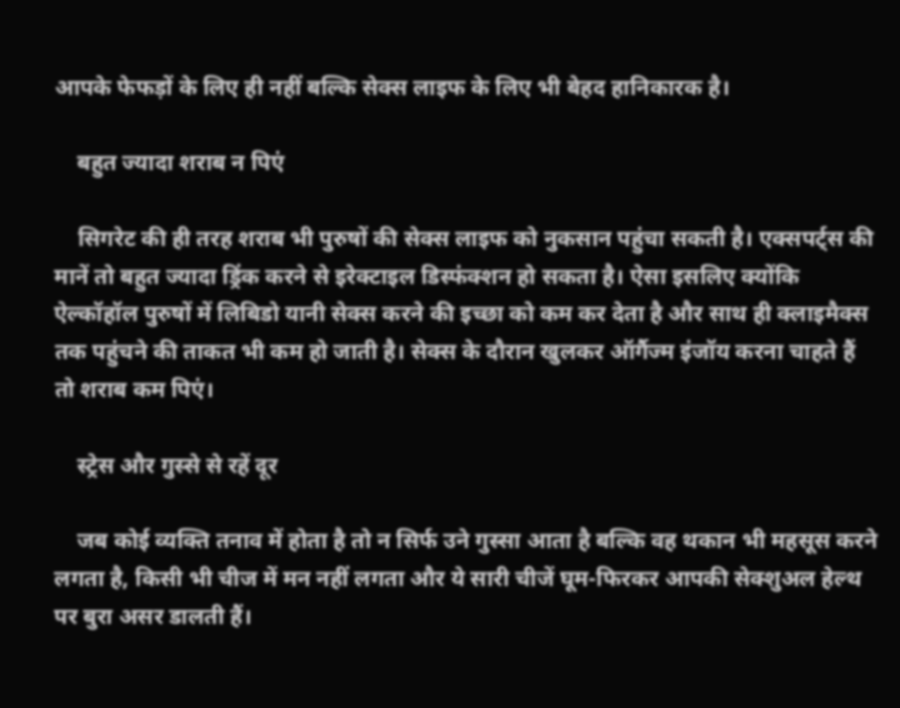आपके फेफड़ों के लिए ही नहीं बल्कि सेक्स लाइफ के लिए भी बेहद हानिकारक है।

    बहुत ज्यादा शराब न पिएं

    सिगरेट की ही तरह शराब भी पुरुषों की सेक्स लाइफ को नुकसान पहुंचा सकती है। एक्सपर्ट्स की मानें तो बहुत ज्यादा ड्रिंक करने से इरेक्टाइल डिस्फंक्शन हो सकता है। ऐसा इसलिए क्योंकि ऐल्कॉहॉल पुरुषों में लिबिडो यानी सेक्स करने की इच्छा को कम कर देता है और साथ ही क्लाइमैक्स तक पहुंचने की ताकत भी कम हो जाती है। सेक्स के दौरान खुलकर ऑर्गैज्म इंजॉय करना चाहते हैं तो शराब कम पिएं।

    स्ट्रेस और गुस्से से रहें दूर

    जब कोई व्यक्ति तनाव में होता है तो न सिर्फ उने गुस्सा आता है बल्कि वह थकान भी महसूस करने लगता है, किसी भी चीज में मन नहीं लगता और ये सारी चीजें घूम-फिरकर आपकी सेक्शुअल हेल्थ पर बुरा असर डालती हैं।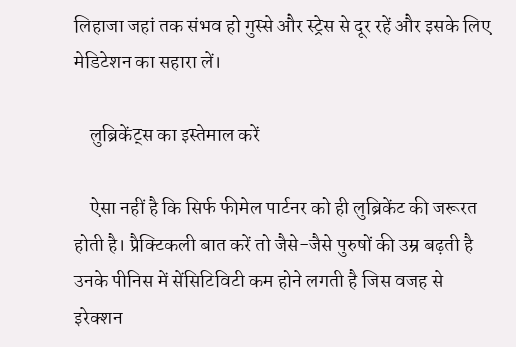लिहाजा जहां तक संभव हो गुस्से और स्ट्रेस से दूर रहें और इसके लिए मेडिटेशन का सहारा लें।

    लुब्रिकेंट्स का इस्तेमाल करें

    ऐसा नहीं है कि सिर्फ फीमेल पार्टनर को ही लुब्रिकेंट की जरूरत होती है। प्रैक्टिकली बात करें तो जैसे-जैसे पुरुषों की उम्र बढ़ती है उनके पीनिस में सेंसिटिविटी कम होने लगती है जिस वजह से इरेक्शन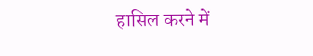हासिल करने में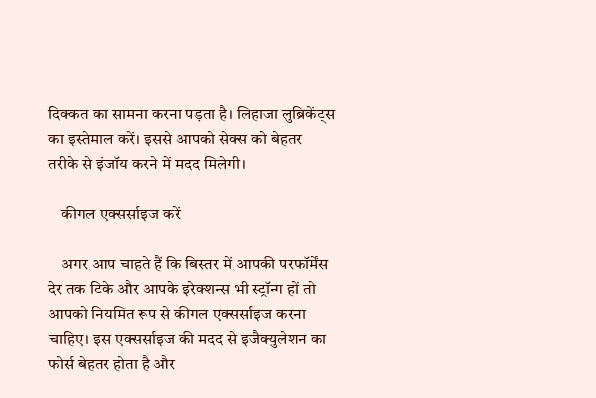दिक्कत का सामना करना पड़ता है। लिहाजा लुब्रिकेंट्स का इस्तेमाल करें। इससे आपको सेक्स को बेहतर तरीके से इंजॉय करने में मदद मिलेगी।

    कीगल एक्सर्साइज करें

    अगर आप चाहते हैं कि बिस्तर में आपकी परफॉर्मेंस देर तक टिके और आपके इरेक्शन्स भी स्ट्रॉन्ग हों तो आपको नियमित रूप से कीगल एक्सर्साइज करना चाहिए। इस एक्सर्साइज की मदद से इजैक्युलेशन का फोर्स बेहतर होता है और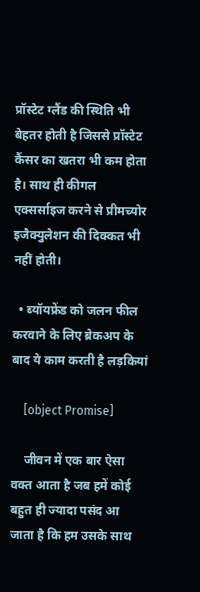प्रॉस्टेट ग्लैंड की स्थिति भी बेहतर होती है जिससे प्रॉस्टेट कैंसर का खतरा भी कम होता है। साथ ही कीगल एक्सर्साइज करने से प्रीमच्योर इजैक्युलेशन की दिक्कत भी नहीं होती।

  • ब्यॉयफ्रेंड को जलन फील करवाने के लिए ब्रेकअप के बाद ये काम करती है लड़कियां

    [object Promise]

    जीवन में एक बार ऐसा वक्त आता है जब हमें कोई बहुत ही ज्यादा पसंद आ जाता है कि हम उसके साथ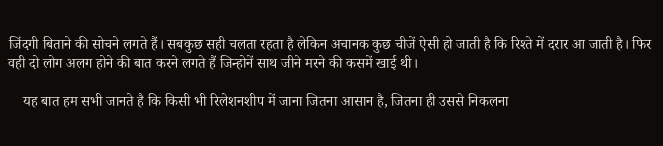जिंदगी बिताने की सोचने लगते हैं। सबकुछ सही चलता रहता है लेकिन अचानक कुछ चीजें ऐसी हो जाती है कि रिश्ते में दरार आ जाती है। फिर वही दो लोग अलग होने की बात करने लगते हैं जिन्होनें साथ जीने मरने की कसमें खाई थी।

    यह बात हम सभी जानते है कि किसी भी रिलेशनशीप में जाना जितना आसान है, जितना ही उससे निकलना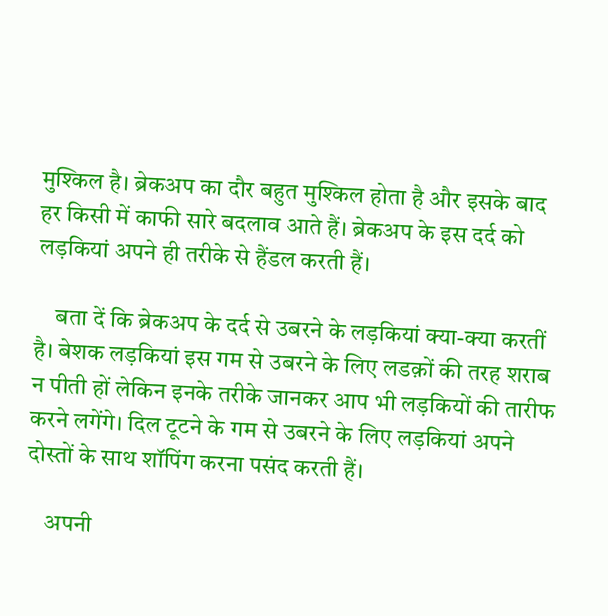मुश्किल है। ब्रेकअप का दौर बहुत मुश्किल होता है और इसके बाद हर किसी में काफी सारे बदलाव आते हैं। ब्रेकअप के इस दर्द को लड़कियां अपने ही तरीके से हैंडल करती हैं।

    बता दें कि ब्रेकअप के दर्द से उबरने के लड़कियां क्या-क्या करतीं है। बेशक लड़कियां इस गम से उबरने के लिए लडक़ों की तरह शराब न पीती हों लेकिन इनके तरीके जानकर आप भी लड़कियों की तारीफ करने लगेंगे। दिल टूटने के गम से उबरने के लिए लड़कियां अपने दोस्तों के साथ शॉपिंग करना पसंद करती हैं।

    अपनी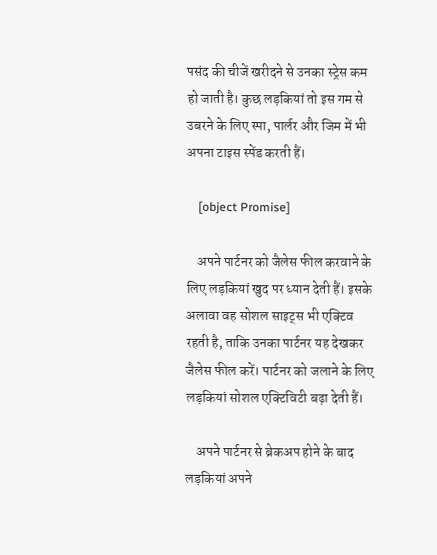पसंद की चीजें खरीदने से उनका स्ट्रेस कम हो जाती है। कुछ लड़कियां तो इस गम से उबरने के लिए स्पा, पार्लर और जिम में भी अपना टाइस स्पेंड करती हैं।

    [object Promise]

    अपने पार्टनर को जैलेस फील करवाने के लिए लड़कियां खुद पर ध्यान देती हैं। इसके अलावा वह सोशल साइट्स भी एक्टिव रहती है, ताकि उनका पार्टनर यह देखकर जैलेस फील करें। पार्टनर को जलाने के लिए लड़कियां सोशल एक्टिविटी बढ़ा देती हैं।

    अपने पार्टनर से ब्रेकअप होने के बाद लड़कियां अपने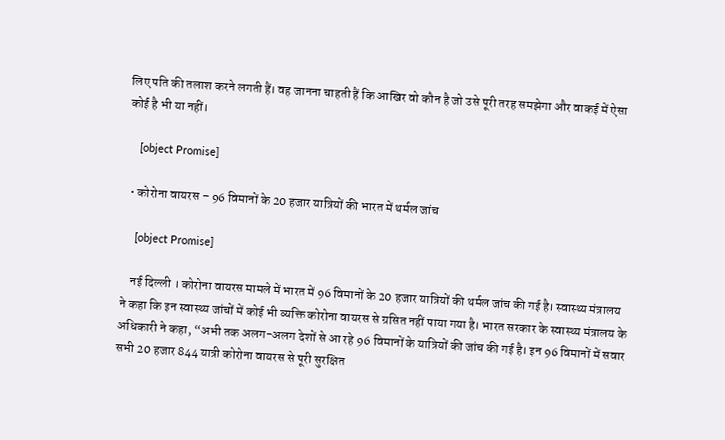लिए पति की तलाश करने लगती हैं। वह जानना चाहती हैं कि आखिर वो कौन है जो उसे पूरी तरह समझेगा और वाकई में ऐसा कोई है भी या नहीं।

    [object Promise]

  • कोरोना वायरस – 96 विमानों के 20 हजार यात्रियों की भारत में थर्मल जांच

    [object Promise]

    नई दिल्ली । कोरोना वायरस मामले में भारत में 96 विमानों के 20 हजार यात्रियों की थर्मल जांच की गई है। स्वास्थ्य मंत्रालय ने कहा कि इन स्वास्थ्य जांचों में कोई भी व्यक्ति कोरोना वायरस से ग्रसित नहीं पाया गया है। भारत सरकार के स्वास्थ्य मंत्रालय के अधिकारी ने कहा, “अभी तक अलग-अलग देशों से आ रहे 96 विमानों के यात्रियों की जांच की गई है। इन 96 विमानों में सवार सभी 20 हजार 844 यात्री कोरोना वायरस से पूरी सुरक्षित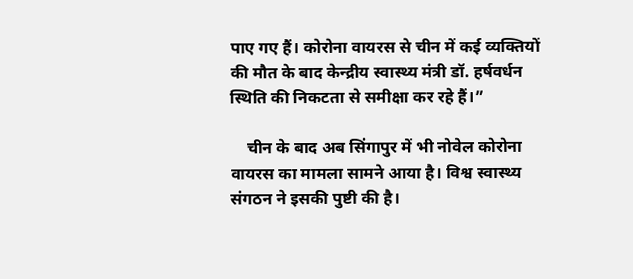पाए गए हैं। कोरोना वायरस से चीन में कई व्यक्तियों की मौत के बाद केन्द्रीय स्वास्थ्य मंत्री डॉ. हर्षवर्धन स्थिति की निकटता से समीक्षा कर रहे हैं।”

    चीन के बाद अब सिंगापुर में भी नोवेल कोरोना वायरस का मामला सामने आया है। विश्व स्वास्थ्य संगठन ने इसकी पुष्टी की है।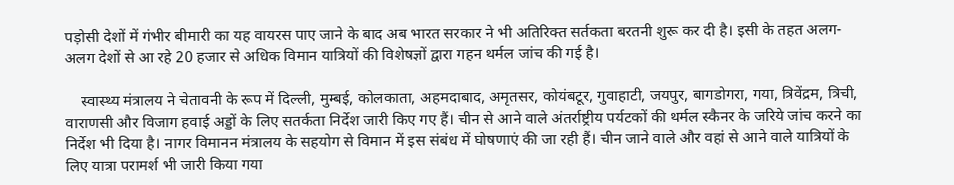पड़ोसी देशों में गंभीर बीमारी का यह वायरस पाए जाने के बाद अब भारत सरकार ने भी अतिरिक्त सर्तकता बरतनी शुरू कर दी है। इसी के तहत अलग-अलग देशों से आ रहे 20 हजार से अधिक विमान यात्रियों की विशेषज्ञों द्वारा गहन थर्मल जांच की गई है।

    स्वास्थ्य मंत्रालय ने चेतावनी के रूप में दिल्ली, मुम्बई, कोलकाता, अहमदाबाद, अमृतसर, कोयंबटूर, गुवाहाटी, जयपुर, बागडोगरा, गया, त्रिवेंद्रम, त्रिची, वाराणसी और विजाग हवाई अड्डों के लिए सतर्कता निर्देश जारी किए गए हैं। चीन से आने वाले अंतर्राष्ट्रीय पर्यटकों की थर्मल स्कैनर के जरिये जांच करने का निर्देश भी दिया है। नागर विमानन मंत्रालय के सहयोग से विमान में इस संबंध में घोषणाएं की जा रही हैं। चीन जाने वाले और वहां से आने वाले यात्रियों के लिए यात्रा परामर्श भी जारी किया गया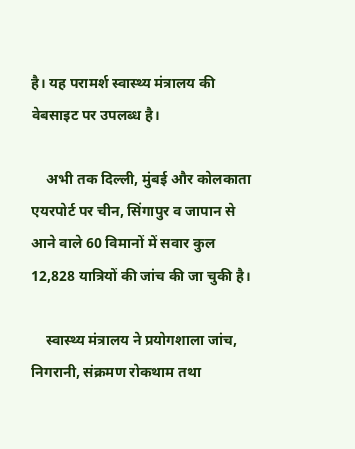है। यह परामर्श स्वास्थ्य मंत्रालय की वेबसाइट पर उपलब्ध है।

    अभी तक दिल्ली, मुंबई और कोलकाता एयरपोर्ट पर चीन, सिंगापुर व जापान से आने वाले 60 विमानों में सवार कुल 12,828 यात्रियों की जांच की जा चुकी है।

    स्वास्थ्य मंत्रालय ने प्रयोगशाला जांच, निगरानी, संक्रमण रोकथाम तथा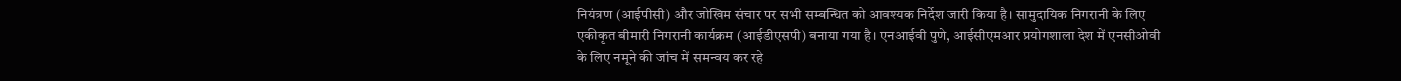नियंत्रण (आईपीसी) और जोखिम संचार पर सभी सम्बन्धित को आवश्यक निर्देश जारी किया है। सामुदायिक निगरानी के लिए एकीकृत बीमारी निगरानी कार्यक्रम (आईडीएसपी) बनाया गया है। एनआईवी पुणे, आईसीएमआर प्रयोगशाला देश में एनसीओवी के लिए नमूने की जांच में समन्वय कर रहे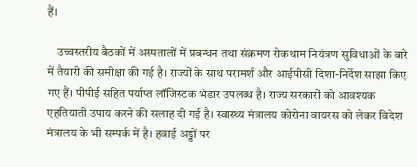हैं।

    उच्चस्तरीय बैठकों में अस्पतालों में प्रबन्धन तथा संक्रमण रोकथाम नियंत्रण सुविधाओं के बारे में तैयारी की समीक्षा की गई है। राज्यों के साथ परामर्श और आईपीसी दिशा-निर्देश साझा किए गए हैं। पीपीई सहित पर्याप्त लॉजिस्टक भंडार उपलब्ध है। राज्य सरकारों को आवश्यक एहतियाती उपाय करने की सलाह दी गई है। स्वास्थ्य मंत्रालय कोरोना वायरस को लेकर विदेश मंत्रालय के भी सम्पर्क में है। हवाई अड्डों पर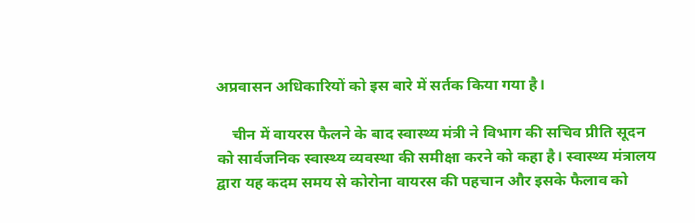अप्रवासन अधिकारियों को इस बारे में सर्तक किया गया है।

    चीन में वायरस फैलने के बाद स्वास्थ्य मंत्री ने विभाग की सचिव प्रीति सूदन को सार्वजनिक स्वास्थ्य व्यवस्था की समीक्षा करने को कहा है। स्वास्थ्य मंत्रालय द्वारा यह कदम समय से कोरोना वायरस की पहचान और इसके फैलाव को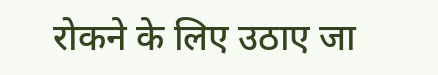रोकने के लिए उठाए जा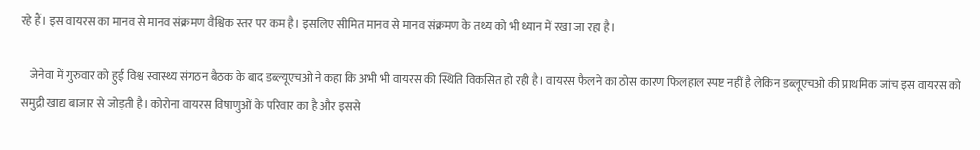रहे हैं। इस वायरस का मानव से मानव संक्रमण वैश्विक स्तर पर कम है। इसलिए सीमित मानव से मानव संक्रमण के तथ्य को भी ध्यान में रखा जा रहा है।

    जेनेवा में गुरुवार को हुई विश्व स्वास्थ्य संगठन बैठक के बाद डब्ल्यूएचओ ने कहा कि अभी भी वायरस की स्थिति विकसित हो रही है। वायरस फैलने का ठोस कारण फिलहाल स्पष्ट नहीं है लेकिन डब्लूएचओ की प्राथमिक जांच इस वायरस को समुद्री खाद्य बाजार से जोड़ती है। कोरोना वायरस विषाणुओं के परिवार का है और इससे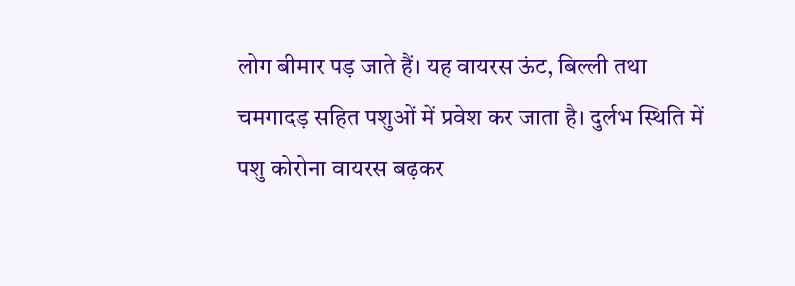लोग बीमार पड़ जाते हैं। यह वायरस ऊंट, बिल्ली तथा चमगादड़ सहित पशुओं में प्रवेश कर जाता है। दुर्लभ स्थिति में पशु कोरोना वायरस बढ़कर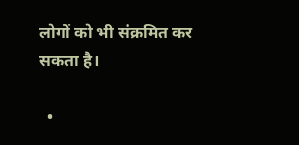लोगों को भी संक्रमित कर सकता है।

  •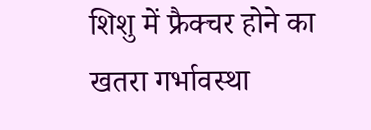शिशु में फ्रैक्चर होने का खतरा गर्भावस्था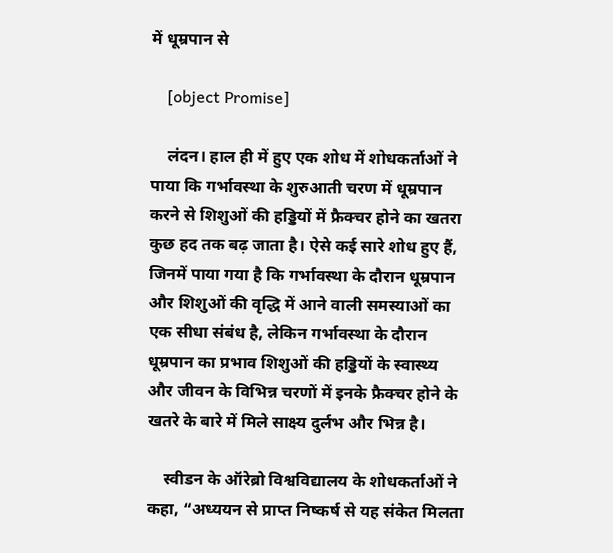में धूम्रपान से

    [object Promise]

    लंदन। हाल ही में हुए एक शोध में शोधकर्ताओं ने पाया कि गर्भावस्था के शुरुआती चरण में धूम्रपान करने से शिशुओं की हड्डियों में फ्रैक्चर होने का खतरा कुछ हद तक बढ़ जाता है। ऐसे कई सारे शोध हुए हैं, जिनमें पाया गया है कि गर्भावस्था के दौरान धूम्रपान और शिशुओं की वृद्धि में आने वाली समस्याओं का एक सीधा संबंध है, लेकिन गर्भावस्था के दौरान धूम्रपान का प्रभाव शिशुओं की हड्डियों के स्वास्थ्य और जीवन के विभिन्न चरणों में इनके फ्रैक्चर होने के खतरे के बारे में मिले साक्ष्य दुर्लभ और भिन्न है।

    स्वीडन के ऑरेब्रो विश्वविद्यालय के शोधकर्ताओं ने कहा, “अध्ययन से प्राप्त निष्कर्ष से यह संकेत मिलता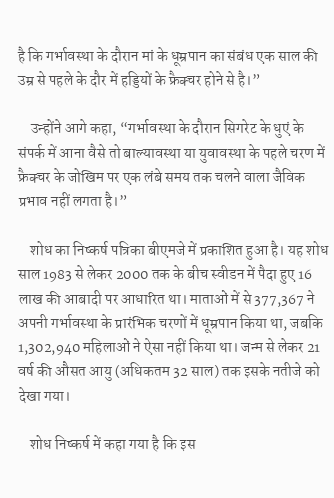है कि गर्भावस्था के दौरान मां के धूम्रपान का संबंध एक साल की उम्र से पहले के दौर में हड्डियों के फ्रैक्चर होने से है।”

    उन्होंने आगे कहा, “गर्भावस्था के दौरान सिगरेट के धुएं के संपर्क में आना वैसे तो बाल्यावस्था या युवावस्था के पहले चरण में फ्रैक्चर के जोखिम पर एक लंबे समय तक चलने वाला जैविक प्रभाव नहीं लगता है।”

    शोध का निष्कर्ष पत्रिका बीएमजे में प्रकाशित हुआ है। यह शोध साल 1983 से लेकर 2000 तक के बीच स्वीडन में पैदा हुए 16 लाख की आबादी पर आधारित था। माताओं में से 377,367 ने अपनी गर्भावस्था के प्रारंभिक चरणों में धूम्रपान किया था, जबकि 1,302,940 महिलाओं ने ऐसा नहीं किया था। जन्म से लेकर 21 वर्ष की औसत आयु (अधिकतम 32 साल) तक इसके नतीजे को देखा गया।

    शोध निष्कर्ष में कहा गया है कि इस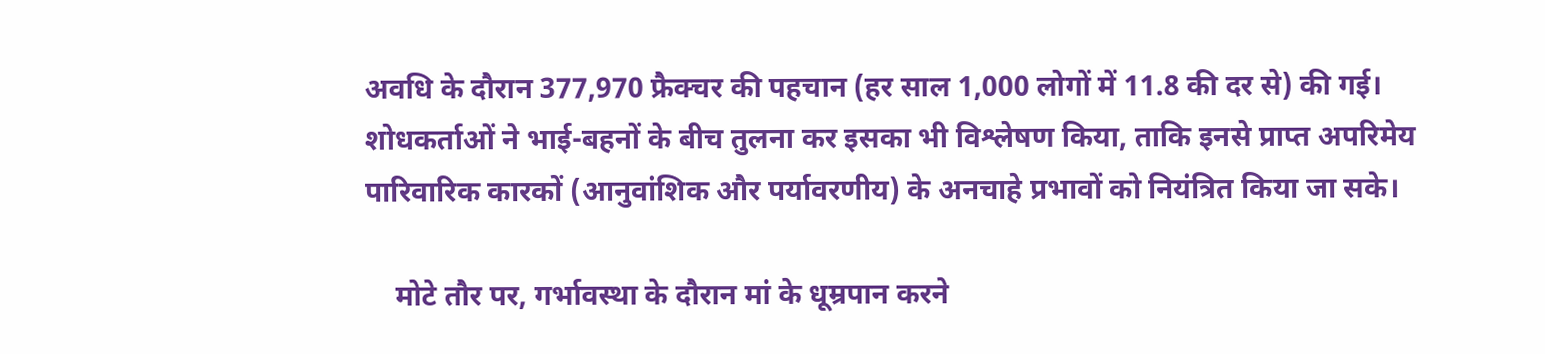अवधि के दौरान 377,970 फ्रैक्चर की पहचान (हर साल 1,000 लोगों में 11.8 की दर से) की गई। शोधकर्ताओं ने भाई-बहनों के बीच तुलना कर इसका भी विश्लेषण किया, ताकि इनसे प्राप्त अपरिमेय पारिवारिक कारकों (आनुवांशिक और पर्यावरणीय) के अनचाहे प्रभावों को नियंत्रित किया जा सके।

    मोटे तौर पर, गर्भावस्था के दौरान मां के धूम्रपान करने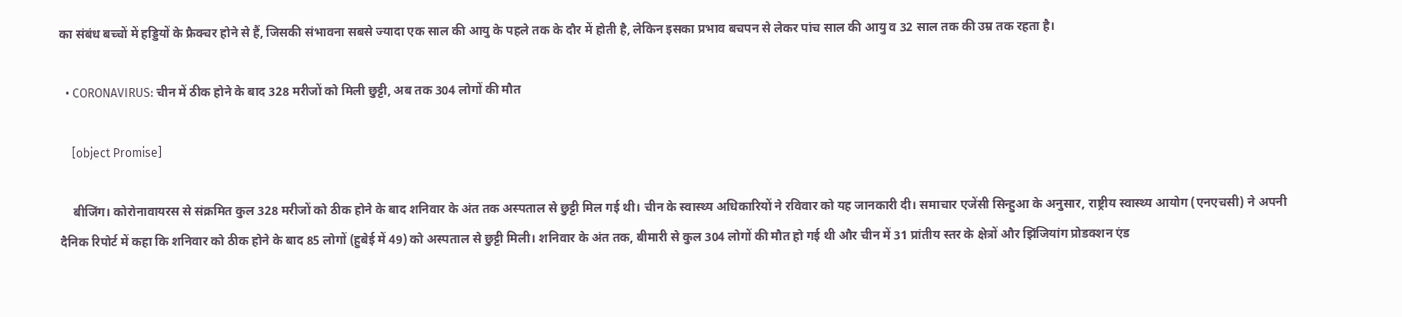का संबंध बच्चों में हड्डियों के फ्रैक्चर होने से हैं, जिसकी संभावना सबसे ज्यादा एक साल की आयु के पहले तक के दौर में होती है, लेकिन इसका प्रभाव बचपन से लेकर पांच साल की आयु व 32 साल तक की उम्र तक रहता है।

  • CORONAVIRUS: चीन में ठीक होने के बाद 328 मरीजों को मिली छुट्टी, अब तक 304 लोगों की मौत

    [object Promise]

    बीजिंग। कोरोनावायरस से संक्रमित कुल 328 मरीजों को ठीक होने के बाद शनिवार के अंत तक अस्पताल से छुट्टी मिल गई थी। चीन के स्वास्थ्य अधिकारियों ने रविवार को यह जानकारी दी। समाचार एजेंसी सिन्हुआ के अनुसार, राष्ट्रीय स्वास्थ्य आयोग (एनएचसी) ने अपनी दैनिक रिपोर्ट में कहा कि शनिवार को ठीक होने के बाद 85 लोगों (हुबेई में 49) को अस्पताल से छुट्टी मिली। शनिवार के अंत तक, बीमारी से कुल 304 लोगों की मौत हो गई थी और चीन में 31 प्रांतीय स्तर के क्षेत्रों और झिंजियांग प्रोडक्शन एंड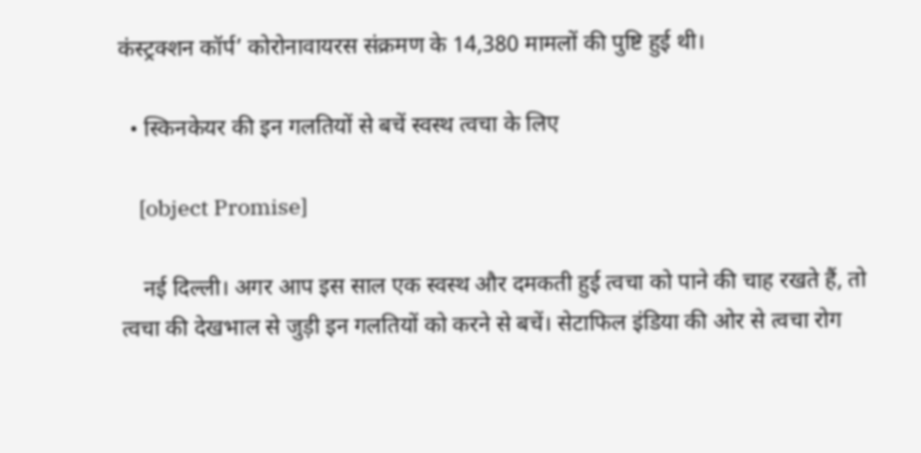कंस्ट्रक्शन कॉर्प’ कोरोनावायरस संक्रमण के 14,380 मामलों की पुष्टि हुई थी।

  • स्किनकेयर की इन गलतियों से बचें स्वस्थ त्वचा के लिए

    [object Promise]

    नई दिल्ली। अगर आप इस साल एक स्वस्थ और दमकती हुई त्वचा को पाने की चाह रखते हैं, तो त्वचा की देखभाल से जुड़ी इन गलतियों को करने से बचें। सेटाफिल इंडिया की ओर से त्वचा रोग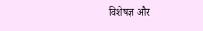विशेषज्ञ और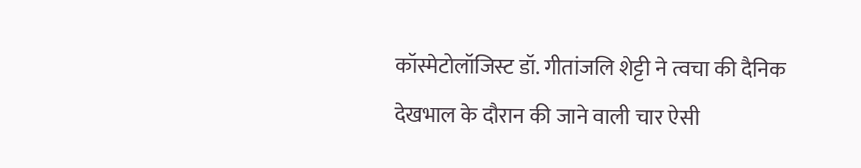कॉस्मेटोलॉजिस्ट डॉ. गीतांजलि शेट्टी ने त्वचा की दैनिक देखभाल के दौरान की जाने वाली चार ऐसी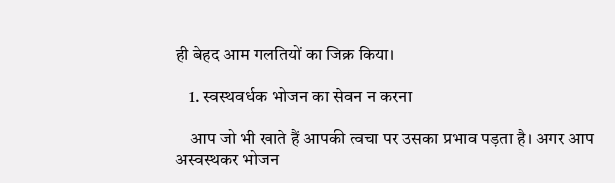ही बेहद आम गलतियों का जिक्र किया।

    1. स्वस्थवर्धक भोजन का सेवन न करना

    आप जो भी खाते हैं आपकी त्वचा पर उसका प्रभाव पड़ता है। अगर आप अस्वस्थकर भोजन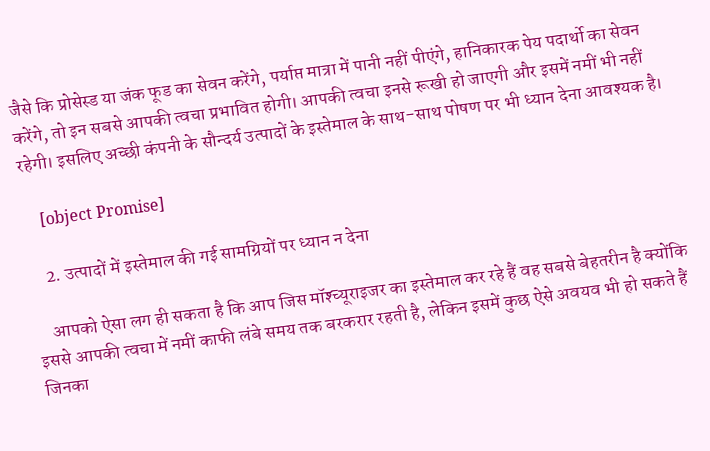जैसे कि प्रोसेस्ड या जंक फूड का सेवन करेंगे, पर्याप्त मात्रा में पानी नहीं पीएंगे, हानिकारक पेय पदार्थो का सेवन करेंगे, तो इन सबसे आपकी त्वचा प्रभावित होगी। आपकी त्वचा इनसे रूखी हो जाएगी और इसमें नमीं भी नहीं रहेगी। इसलिए अच्छी कंपनी के सौन्दर्य उत्पादों के इस्तेमाल के साथ-साथ पोषण पर भी ध्यान देना आवश्यक है।

    [object Promise]

    2. उत्पादों में इस्तेमाल की गई सामग्रियों पर ध्यान न देना

    आपको ऐसा लग ही सकता है कि आप जिस मॉश्च्यूराइजर का इस्तेमाल कर रहे हैं वह सबसे बेहतरीन है क्योंकि इससे आपकी त्वचा में नमीं काफी लंबे समय तक बरकरार रहती है, लेकिन इसमें कुछ ऐसे अवयव भी हो सकते हैं जिनका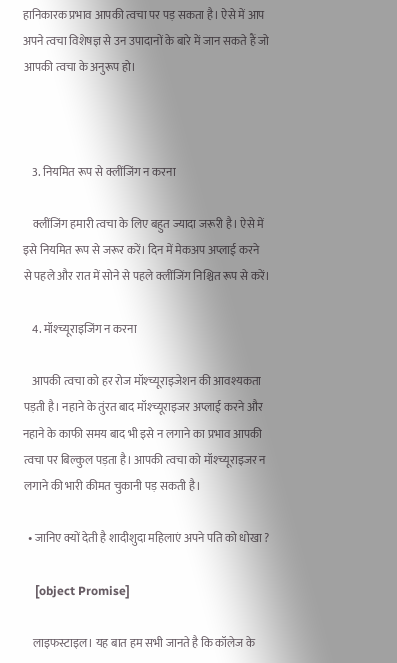हानिकारक प्रभाव आपकी त्वचा पर पड़ सकता है। ऐसे में आप अपने त्वचा विशेषज्ञ से उन उपादानों के बारे में जान सकते हैं जो आपकी त्वचा के अनुरूप हो।



    3. नियमित रूप से क्लींजिंग न करना

    क्लींजिंग हमारी त्वचा के लिए बहुत ज्यादा जरूरी है। ऐसे में इसे नियमित रूप से जरूर करें। दिन में मेकअप अप्लाई करने से पहले और रात में सोने से पहले क्लींजिंग निश्चित रूप से करें।

    4. मॉश्च्यूराइजिंग न करना

    आपकी त्वचा को हर रोज मॉश्च्यूराइजेशन की आवश्यकता पड़ती है। नहाने के तुंरत बाद मॉश्च्यूराइजर अप्लाई करने और नहाने के काफी समय बाद भी इसे न लगाने का प्रभाव आपकी त्वचा पर बिल्कुल पड़ता है। आपकी त्वचा को मॉश्च्यूराइजर न लगाने की भारी कीमत चुकानी पड़ सकती है।

  • जानिए क्यों देती है शादीशुदा महिलाएं अपने पति को धोखा ?

    [object Promise]

    लाइफस्टाइल। यह बात हम सभी जानते है कि कॉलेज के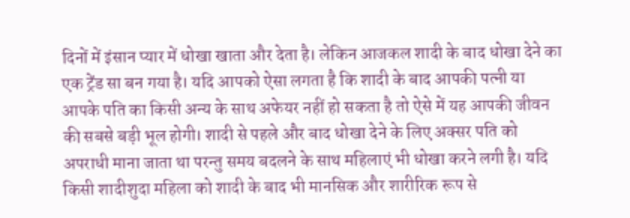दिनों में इंसान प्यार में धोखा खाता और देता है। लेकिन आजकल शादी के बाद धोखा देने का एक ट्रेंड सा बन गया है। यदि आपको ऐसा लगता है कि शादी के बाद आपकी पत्नी या आपके पति का किसी अन्य के साथ अफेयर नहीं हो सकता है तो ऐसे में यह आपकी जीवन की सबसे बड़ी भूल होगी। शादी से पहले और बाद धोखा देने के लिए अक्सर पति को अपराधी माना जाता था परन्तु समय बदलने के साथ महिलाएं भी धोखा करने लगी है। यदि किसी शादीशुदा महिला को शादी के बाद भी मानसिक और शारीरिक रूप से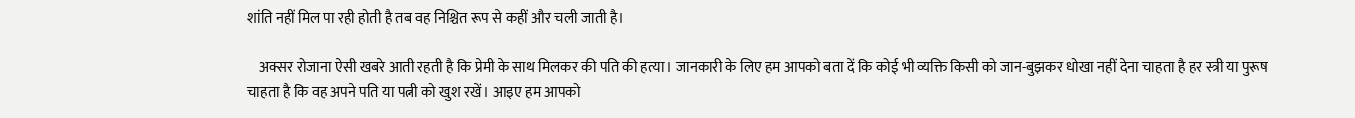शांति नहीं मिल पा रही होती है तब वह निश्चित रूप से कहीं और चली जाती है।

    अक्सर रोजाना ऐसी खबरे आती रहती है कि प्रेमी के साथ मिलकर की पति की हत्या। जानकारी के लिए हम आपको बता दें कि कोई भी व्यक्ति किसी को जान-बुझकर धोखा नहीं देना चाहता है हर स्त्री या पुरूष चाहता है कि वह अपने पति या पत्नी को खुश रखें। आइए हम आपको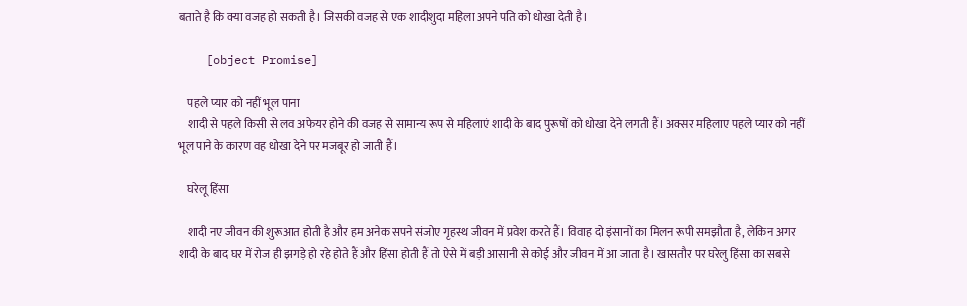बताते है कि क्या वजह हो सकती है। जिसकी वजह से एक शादीशुदा महिला अपने पति को धोखा देती है।

    [object Promise]

    पहले प्यार को नहीं भूल पाना
    शादी से पहले किसी से लव अफेयर होने की वजह से सामान्य रूप से महिलाएं शादी के बाद पुरूषों को धोखा देने लगती हैं। अक्सर महिलाए पहले प्यार को नहीं भूल पाने के कारण वह धोखा देने पर मजबूर हो जाती हैं।

    घरेलू हिंसा

    शादी नए जीवन की शुरूआत होती है और हम अनेक सपने संजोए गृहस्थ जीवन में प्रवेश करते हैं। विवाह दो इंसानों का मिलन रूपी समझौता है, लेकिन अगर शादी के बाद घर में रोज ही झगड़े हो रहे होते हैं और हिंसा होती हैं तो ऐसे में बड़ी आसानी से कोई और जीवन में आ जाता है। खासतौर पर घरेलु हिंसा का सबसे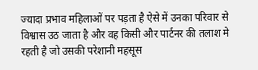ज्यादा प्रभाव महिलाओं पर पड़ता है ऐसे में उनका परिवार से विश्वास उठ जाता है और वह किसी और पार्टनर की तलाश मे रहती है जो उसकी परेशानी महसूस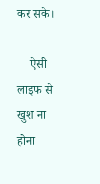कर सके।

    ऐसी लाइफ से खुश ना होना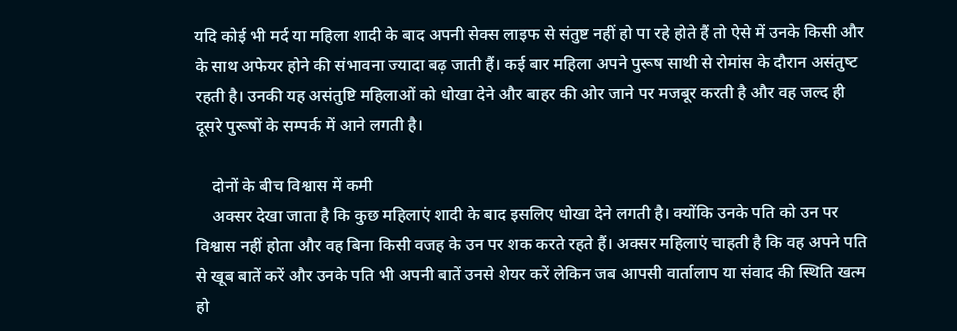यदि कोई भी मर्द या महिला शादी के बाद अपनी सेक्स लाइफ से संतुष्ट नहीं हो पा रहे होते हैं तो ऐसे में उनके किसी और के साथ अफेयर होने की संभावना ज्यादा बढ़ जाती हैं। कई बार महिला अपने पुरूष साथी से रोमांस के दौरान असंतुष्‍ट रहती है। उनकी यह असंतुष्टि महिलाओं को धोखा देने और बाहर की ओर जाने पर मजबूर करती है और वह जल्‍द ही दूसरे पुरूषों के सम्पर्क में आने लगती है।

    दोनों के बीच विश्वास में कमी
    अक्सर देखा जाता है कि कुछ महिलाएं शादी के बाद इसलिए धोखा देने लगती है। क्‍योंकि उनके पति को उन पर विश्वास नहीं होता और वह बिना किसी वजह के उन पर शक करते रहते हैं। अक्सर महिलाएं चाहती है कि वह अपने पति से खूब बातें करें और उनके पति भी अपनी बातें उनसे शेयर करें लेकिन जब आपसी वार्तालाप या संवाद की स्थिति खत्म हो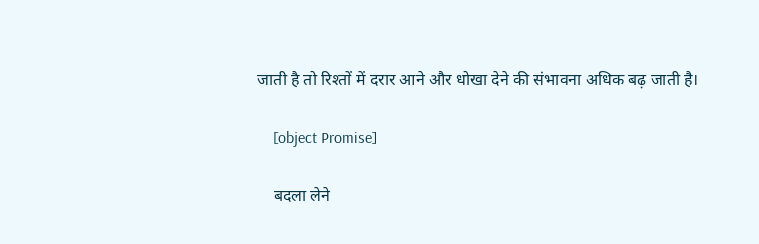जाती है तो रिश्तों में दरार आने और धोखा देने की संभावना अधिक बढ़ जाती है।

    [object Promise]

    बदला लेने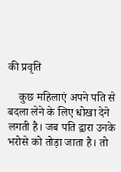की प्रवृति

    कुछ महिलाएं अपने पति से बदला लेने के लिए धोखा देने लगती है। जब पति द्वारा उनके भरोसे को तोड़ा जाता है। तो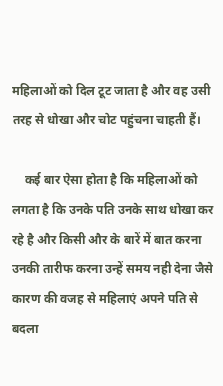महिलाओं को दिल टूट जाता है और वह उसी तरह से धोखा और चोट पहुंचना चाहती हैं।

    कई बार ऐसा होता है कि महिलाओं को लगता है कि उनके पति उनके साथ धोखा कर रहे है और किसी और के बारें में बात करना उनकी तारीफ करना उन्हें समय नही देना जैसे कारण की वजह से महिलाएं अपने पति से बदला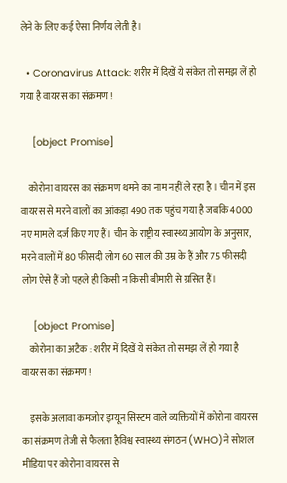लेने के लिए कई ऐसा निर्णय लेती है।

  • Coronavirus Attack: शरीर में दिखें ये संकेत तो समझ लें हो गया है वायरस का संक्रमण !

    [object Promise]

    कोरोना वायरस का संक्रमण थमने का नाम नहीं ले रहा है । चीन में इस वायरस से मरने वालों का आंकड़ा 490 तक पहुंच गया है जबकि 4000 नए मामले दर्ज किए गए हैं। चीन के राष्ट्रीय स्वास्थ्य आयोग के अनुसार, मरने वालों में 80 फीसदी लोग 60 साल की उम्र के हैं और 75 फीसदी लोग ऐसे हैं जो पहले ही किसी न किसी बीमारी से ग्रसित हैं।

    [object Promise]
    कोरोना का अटैक : शरीर में दिखें ये संकेत तो समझ लें हो गया है वायरस का संक्रमण !

    इसके अलावा कमजोर इम्यून सिस्टम वाले व्यक्तियों में कोरोना वायरस का संक्रमण तेजी से फैलता हैविश्व स्वास्थ्य संगठन (WHO)ने सोशल मीडिया पर कोरोना वायरस से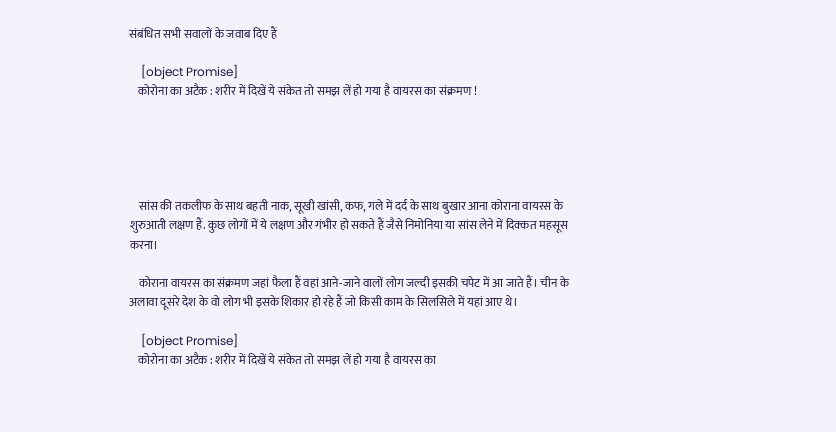संबंधित सभी सवालों के जवाब दिए हैं

    [object Promise]
    कोरोना का अटैक : शरीर में दिखें ये संकेत तो समझ लें हो गया है वायरस का संक्रमण !





    सांस की तकलीफ के साथ बहती नाक, सूखी खांसी, कफ, गले में दर्द के साथ बुखार आना कोराना वायरस के शुरुआती लक्षण हैं. कुछ लोगों में ये लक्षण और गंभीर हो सकते हैं जैसे निमोनिया या सांस लेने में दिक्कत महसूस करना।

    कोराना वायरस का संक्रमण जहां फैला हैं वहां आने-जाने वालों लोग जल्दी इसकी चपेट में आ जाते हैं। चीन के अलावा दूसरे देश के वो लोग भी इसके शिकार हो रहे हैं जो किसी काम के सिलसिले में यहां आए थे।

    [object Promise]
    कोरोना का अटैक : शरीर में दिखें ये संकेत तो समझ लें हो गया है वायरस का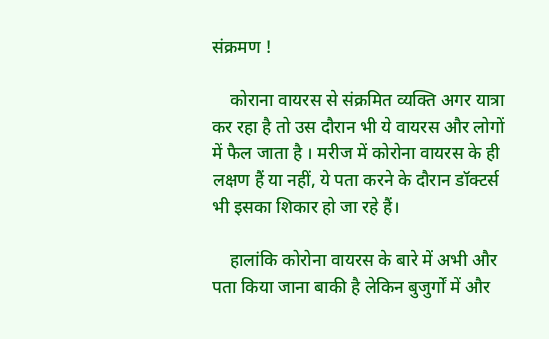संक्रमण !

    कोराना वायरस से संक्रमित व्यक्ति अगर यात्रा कर रहा है तो उस दौरान भी ये वायरस और लोगों में फैल जाता है । मरीज में कोरोना वायरस के ही लक्षण हैं या नहीं, ये पता करने के दौरान डॉक्टर्स भी इसका शिकार हो जा रहे हैं।

    हालांकि कोरोना वायरस के बारे में अभी और पता किया जाना बाकी है लेकिन बुजुर्गों में और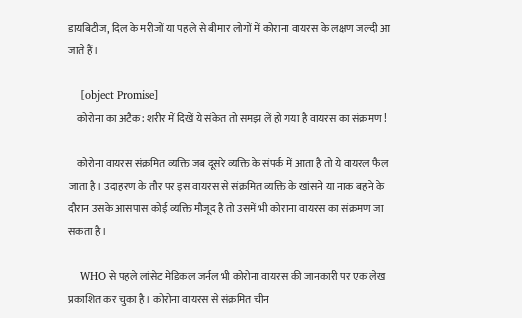डायबिटीज, दिल के मरीजों या पहले से बीमार लोगों में कोराना वायरस के लक्षण जल्दी आ जाते हैं।

    [object Promise]
    कोरोना का अटैक : शरीर में दिखें ये संकेत तो समझ लें हो गया है वायरस का संक्रमण !

    कोरोना वायरस संक्रमित व्यक्ति जब दूसरे व्यक्ति के संपर्क में आता है तो ये वायरल फैल जाता है। उदाहरण के तौर पर इस वायरस से संक्रमित व्यक्ति के खांसने या नाक बहने के दौरान उसके आसपास कोई व्यक्ति मौजूद है तो उसमें भी कोराना वायरस का संक्रमण जा सकता है।

    WHO से पहले लांसेट मेडिकल जर्नल भी कोरोना वायरस की जानकारी पर एक लेख प्रकाशित कर चुका है। कोरोना वायरस से संक्रमित चीन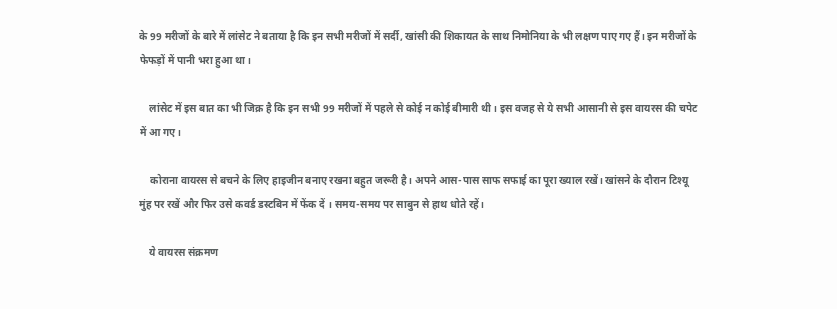के 99 मरीजों के बारे में लांसेट ने बताया है कि इन सभी मरीजों में सर्दी, खांसी की शिकायत के साथ निमोनिया के भी लक्षण पाए गए हैं। इन मरीजों के फेफड़ों में पानी भरा हुआ था।

    लांसेट में इस बात का भी जिक्र है कि इन सभी 99 मरीजों में पहले से कोई न कोई बीमारी थी। इस वजह से ये सभी आसानी से इस वायरस की चपेट में आ गए।

    कोराना वायरस से बचने के लिए हाइजीन बनाए रखना बहुत जरूरी है। अपने आस-पास साफ सफाई का पूरा ख्याल रखें। खांसने के दौरान टिश्यू मुंह पर रखें और फिर उसे कवर्ड डस्टबिन में फेंक दें । समय-समय पर साबुन से हाथ धोते रहें।

    ये वायरस संक्रमण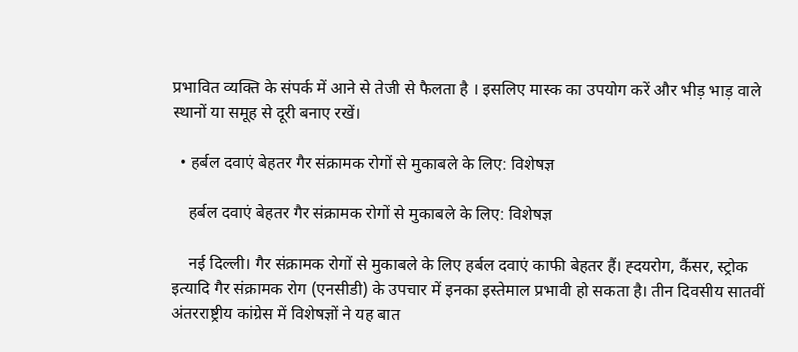प्रभावित व्यक्ति के संपर्क में आने से तेजी से फैलता है । इसलिए मास्क का उपयोग करें और भीड़ भाड़ वाले स्थानों या समूह से दूरी बनाए रखें।

  • हर्बल दवाएं बेहतर गैर संक्रामक रोगों से मुकाबले के लिए: विशेषज्ञ

    हर्बल दवाएं बेहतर गैर संक्रामक रोगों से मुकाबले के लिए: विशेषज्ञ

    नई दिल्ली। गैर संक्रामक रोगों से मुकाबले के लिए हर्बल दवाएं काफी बेहतर हैं। ह्दयरोग, कैंसर, स्ट्रोक इत्यादि गैर संक्रामक रोग (एनसीडी) के उपचार में इनका इस्तेमाल प्रभावी हो सकता है। तीन दिवसीय सातवीं अंतरराष्ट्रीय कांग्रेस में विशेषज्ञों ने यह बात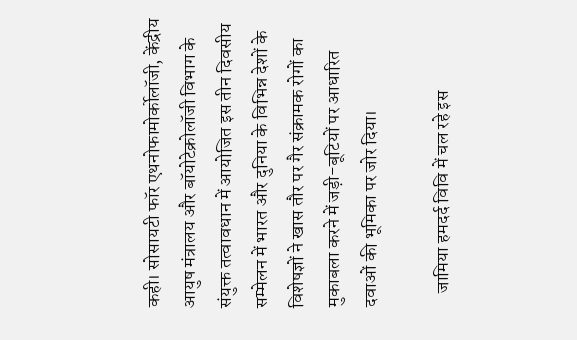कही। सोसायटी फॉर एथनोफामोर्कोलॉजी, केंद्रीय आयुष मंत्रालय और बॉयोटेक्रोलॉजी विभाग के संयुक्त तत्वावधान में आयोजित इस तीन दिवसीय सम्मेलन में भारत और दुनिया के विभिन्न देशों के विशेषज्ञों ने खास तौर पर गैर संक्रामक रोगों का मुकाबला करने में जड़ी-बूटियों पर आधारित दवाओं की भूमिका पर जोर दिया।

    जामिया हमदर्द विवि में चल रहे इस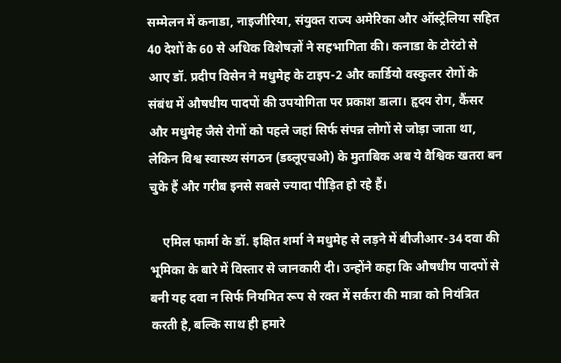सम्मेलन में कनाडा, नाइजीरिया, संयुक्त राज्य अमेरिका और ऑस्ट्रेलिया सहित 40 देशों के 60 से अधिक विशेषज्ञों ने सहभागिता की। कनाडा के टोरंटो से आए डॉ. प्रदीप विसेन ने मधुमेह के टाइप-2 और कार्डियो वस्कुलर रोगों के संबंध में औषधीय पादपों की उपयोगिता पर प्रकाश डाला। हृदय रोग, कैंसर और मधुमेह जैसे रोगों को पहले जहां सिर्फ संपन्न लोगों से जोड़ा जाता था, लेकिन विश्व स्वास्थ्य संगठन (डब्लूएचओ) के मुताबिक अब ये वैश्विक खतरा बन चुके हैं और गरीब इनसे सबसे ज्यादा पीड़ित हो रहे हैं।

    एमिल फार्मा के डॉ. इक्षित शर्मा ने मधुमेह से लड़ने में बीजीआर-34 दवा की भूमिका के बारे में विस्तार से जानकारी दी। उन्होंने कहा कि औषधीय पादपों से बनी यह दवा न सिर्फ नियमित रूप से रक्त में सर्करा की मात्रा को नियंत्रित करती है, बल्कि साथ ही हमारे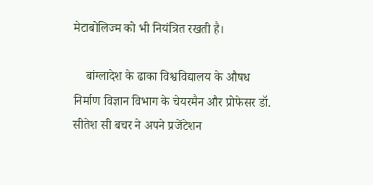मेटाबोलिज्म को भी नियंत्रित रखती है।

    बांग्लादेश के ढाका विश्वविद्यालय के औषध निर्माण विज्ञान विभाग के चेयरमैन और प्रोफेसर डॉ. सीतेश सी बचर ने अपने प्रजेंटेशन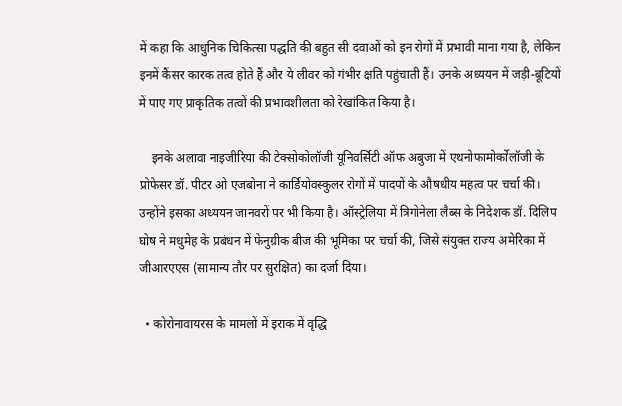में कहा कि आधुनिक चिकित्सा पद्धति की बहुत सी दवाओं को इन रोगों में प्रभावी माना गया है, लेकिन इनमें कैंसर कारक तत्व होते हैं और ये लीवर को गंभीर क्षति पहुंचाती हैं। उनके अध्ययन में जड़ी-बूटियों में पाए गए प्राकृतिक तत्वों की प्रभावशीलता को रेखांकित किया है।

    इनके अलावा नाइजीरिया की टेक्सोकोलॉजी यूनिवर्सिटी ऑफ अबुजा में एथनोफामोर्कोलॉजी के प्रोफेसर डॉ. पीटर ओ एजबोना ने कार्डियोवस्कुलर रोगों में पादपों के औषधीय महत्व पर चर्चा की। उन्होंने इसका अध्ययन जानवरों पर भी किया है। ऑस्ट्रेलिया में त्रिगोनेला लैब्स के निदेशक डॉ. दिलिप घोष ने मधुमेह के प्रबंधन में फेनुग्रीक बीज की भूमिका पर चर्चा की, जिसे संयुक्त राज्य अमेरिका में जीआरएएस (सामान्य तौर पर सुरक्षित) का दर्जा दिया।

  • कोरोनावायरस के मामलों में इराक में वृद्धि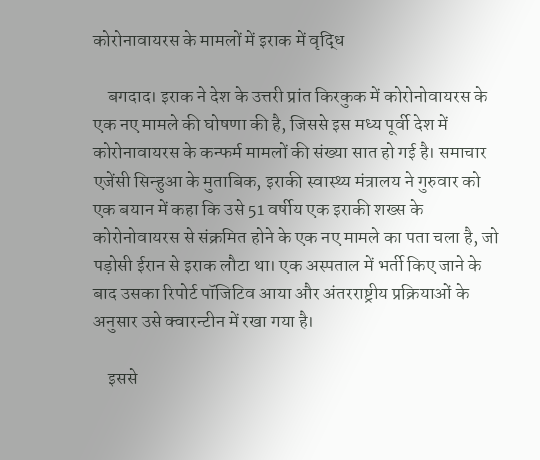कोरोनावायरस के मामलों में इराक में वृद्धि

    बगदाद। इराक ने देश के उत्तरी प्रांत किरकुक में कोरोनोवायरस के एक नए मामले की घोषणा की है, जिससे इस मध्य पूर्वी देश में कोरोनावायरस के कन्फर्म मामलों की संख्या सात हो गई है। समाचार एजेंसी सिन्हुआ के मुताबिक, इराकी स्वास्थ्य मंत्रालय ने गुरुवार को एक बयान में कहा कि उसे 51 वर्षीय एक इराकी शख्स के कोरोनोवायरस से संक्रमित होने के एक नए मामले का पता चला है, जो पड़ोसी ईरान से इराक लौटा था। एक अस्पताल में भर्ती किए जाने के बाद उसका रिपोर्ट पॉजिटिव आया और अंतरराष्ट्रीय प्रक्रियाओं के अनुसार उसे क्वारन्टीन में रखा गया है।

    इससे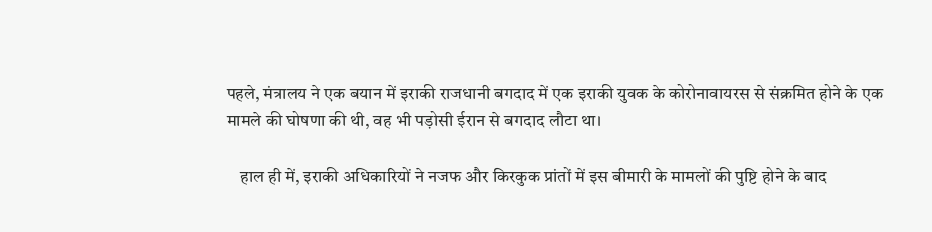पहले, मंत्रालय ने एक बयान में इराकी राजधानी बगदाद में एक इराकी युवक के कोरोनावायरस से संक्रमित होने के एक मामले की घोषणा की थी, वह भी पड़ोसी ईरान से बगदाद लौटा था।

    हाल ही में, इराकी अधिकारियों ने नजफ और किरकुक प्रांतों में इस बीमारी के मामलों की पुष्टि होने के बाद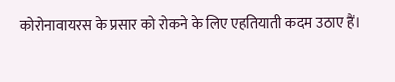कोरोनावायरस के प्रसार को रोकने के लिए एहतियाती कदम उठाए हैं।